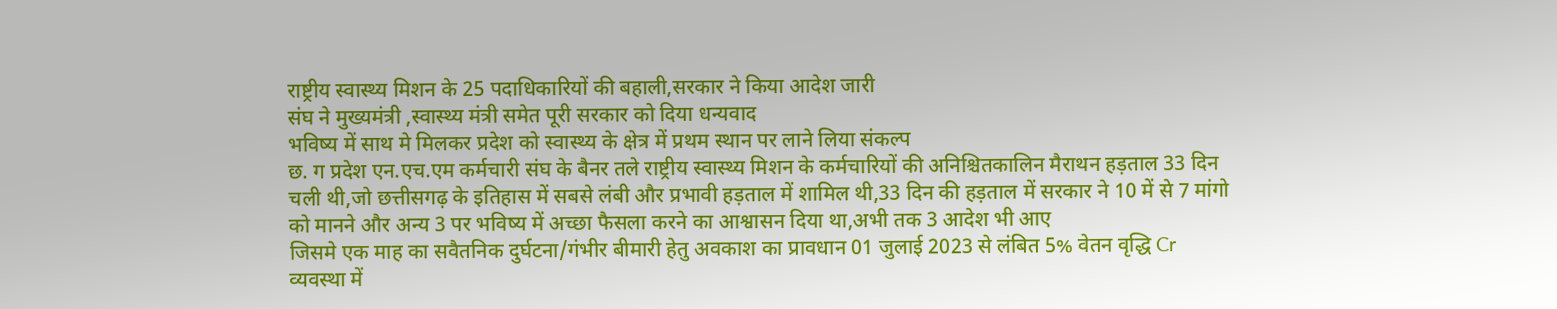राष्ट्रीय स्वास्थ्य मिशन के 25 पदाधिकारियों की बहाली,सरकार ने किया आदेश जारी
संघ ने मुख्यमंत्री ,स्वास्थ्य मंत्री समेत पूरी सरकार को दिया धन्यवाद
भविष्य में साथ मे मिलकर प्रदेश को स्वास्थ्य के क्षेत्र में प्रथम स्थान पर लाने लिया संकल्प
छ. ग प्रदेश एन.एच.एम कर्मचारी संघ के बैनर तले राष्ट्रीय स्वास्थ्य मिशन के कर्मचारियों की अनिश्चितकालिन मैराथन हड़ताल 33 दिन चली थी,जो छत्तीसगढ़ के इतिहास में सबसे लंबी और प्रभावी हड़ताल में शामिल थी,33 दिन की हड़ताल में सरकार ने 10 में से 7 मांगो को मानने और अन्य 3 पर भविष्य में अच्छा फैसला करने का आश्वासन दिया था,अभी तक 3 आदेश भी आए
जिसमे एक माह का सवैतनिक दुर्घटना/गंभीर बीमारी हेतु अवकाश का प्रावधान 01 जुलाई 2023 से लंबित 5% वेतन वृद्धि Cr व्यवस्था में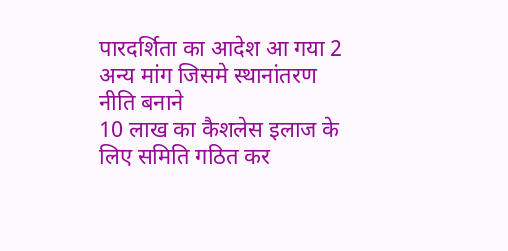पारदर्शिता का आदेश आ गया 2 अन्य मांग जिसमे स्थानांतरण नीति बनाने
10 लाख का कैशलेस इलाज के लिए समिति गठित कर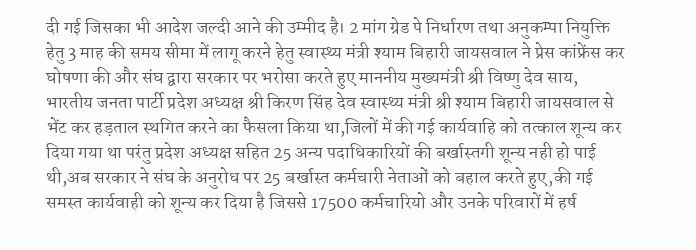दी गई जिसका भी आदेश जल्दी आने की उम्मीद है। 2 मांग ग्रेड पे निर्धारण तथा अनुकम्पा नियुक्ति हेतु 3 माह की समय सीमा में लागू करने हेतु स्वास्थ्य मंत्री श्याम बिहारी जायसवाल ने प्रेस कांफ्रेंस कर घोषणा की और संघ द्वारा सरकार पर भरोसा करते हुए माननीय मुख्यमंत्री श्री विष्णु देव साय, भारतीय जनता पार्टी प्रदेश अध्यक्ष श्री किरण सिंह देव स्वास्थ्य मंत्री श्री श्याम बिहारी जायसवाल से भेंट कर हड़ताल स्थगित करने का फैसला किया था,जिलों में की गई कार्यवाहि को तत्काल शून्य कर दिया गया था परंतु प्रदेश अध्यक्ष सहित 25 अन्य पदाधिकारियों की बर्खास्तगी शून्य नही हो पाई थी,अब सरकार ने संघ के अनुरोध पर 25 बर्खास्त कर्मचारी नेताओं को बहाल करते हुए,की गई समस्त कार्यवाही को शून्य कर दिया है जिससे 17500 कर्मचारियो और उनके परिवारों में हर्ष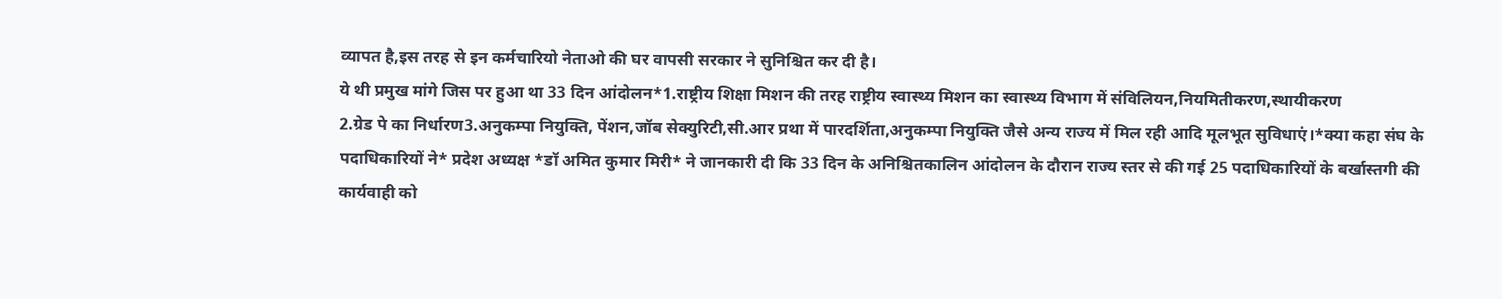व्यापत है,इस तरह से इन कर्मचारियो नेताओ की घर वापसी सरकार ने सुनिश्चित कर दी है।
ये थी प्रमुख मांगे जिस पर हुआ था 33 दिन आंदोलन*1.राष्ट्रीय शिक्षा मिशन की तरह राष्ट्रीय स्वास्थ्य मिशन का स्वास्थ्य विभाग में संविलियन,नियमितीकरण,स्थायीकरण
2.ग्रेड पे का निर्धारण3.अनुकम्पा नियुक्ति, पेंशन,जॉब सेक्युरिटी,सी.आर प्रथा में पारदर्शिता,अनुकम्पा नियुक्ति जैसे अन्य राज्य में मिल रही आदि मूलभूत सुविधाएं।*क्या कहा संघ के पदाधिकारियों ने* प्रदेश अध्यक्ष *डॉ अमित कुमार मिरी* ने जानकारी दी कि 33 दिन के अनिश्चितकालिन आंदोलन के दौरान राज्य स्तर से की गई 25 पदाधिकारियों के बर्खास्तगी की कार्यवाही को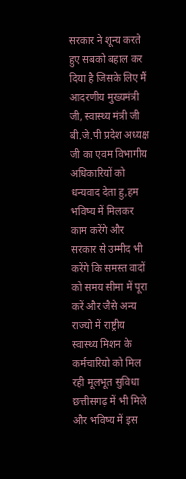सरकार ने शून्य करते हुए सबको बहाल कर दिया है जिसके लिए मैं आदरणीय मुख्यमंत्री जी, स्वास्थ्य मंत्री जी बी.जे.पी प्रदेश अध्यक्ष जी का एवम विभागीय अधिकारियों को धन्यवाद देता हु,हम भविष्य में मिलकर काम करेंगे और सरकार से उम्मीद भी करेंगे कि समस्त वादों को समय सीमा में पूरा करें और जैसे अन्य राज्यो में राष्ट्रीय स्वास्थ्य मिशन के कर्मचारियो को मिल रही मूलभूत सुविधा छत्तीसगढ़ में भी मिले और भविष्य में इस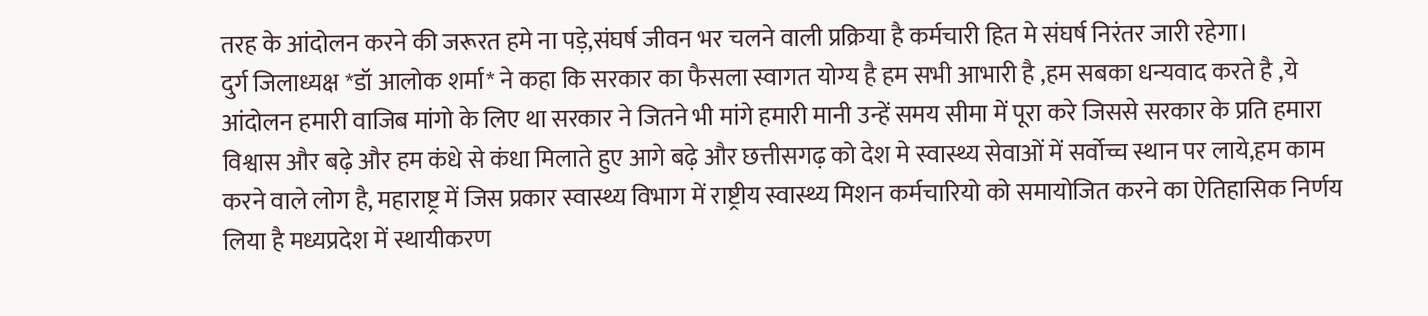तरह के आंदोलन करने की जरूरत हमे ना पड़े,संघर्ष जीवन भर चलने वाली प्रक्रिया है कर्मचारी हित मे संघर्ष निरंतर जारी रहेगा।
दुर्ग जिलाध्यक्ष *डॉ आलोक शर्मा* ने कहा कि सरकार का फैसला स्वागत योग्य है हम सभी आभारी है ,हम सबका धन्यवाद करते है ,ये आंदोलन हमारी वाजिब मांगो के लिए था सरकार ने जितने भी मांगे हमारी मानी उन्हें समय सीमा में पूरा करे जिससे सरकार के प्रति हमारा विश्वास और बढ़े और हम कंधे से कंधा मिलाते हुए आगे बढ़े और छत्तीसगढ़ को देश मे स्वास्थ्य सेवाओं में सर्वोच्च स्थान पर लाये,हम काम करने वाले लोग है, महाराष्ट्र में जिस प्रकार स्वास्थ्य विभाग में राष्ट्रीय स्वास्थ्य मिशन कर्मचारियो को समायोजित करने का ऐतिहासिक निर्णय लिया है मध्यप्रदेश में स्थायीकरण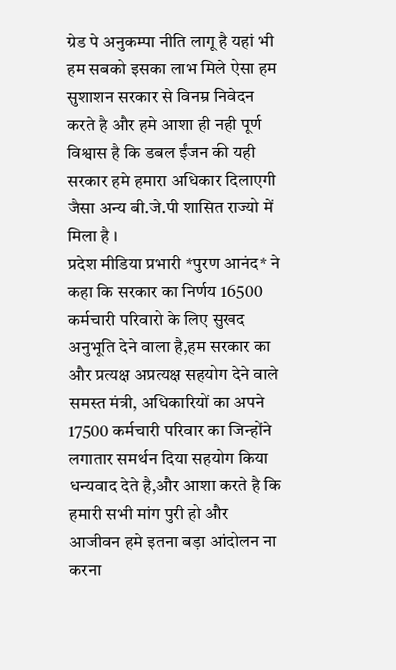ग्रेड पे अनुकम्पा नीति लागू है यहां भी हम सबको इसका लाभ मिले ऐसा हम सुशाशन सरकार से विनम्र निवेदन करते है और हमे आशा ही नही पूर्ण विश्वास है कि डबल ईंजन की यही सरकार हमे हमारा अधिकार दिलाएगी जैसा अन्य बी.जे.पी शासित राज्यो में मिला है ।
प्रदेश मीडिया प्रभारी *पुरण आनंद* ने कहा कि सरकार का निर्णय 16500 कर्मचारी परिवारो के लिए सुखद अनुभूति देने वाला है,हम सरकार का और प्रत्यक्ष अप्रत्यक्ष सहयोग देने वाले समस्त मंत्री, अधिकारियों का अपने 17500 कर्मचारी परिवार का जिन्होंने लगातार समर्थन दिया सहयोग किया धन्यवाद देते है,और आशा करते है कि हमारी सभी मांग पुरी हो और आजीवन हमे इतना बड़ा आंदोलन ना करना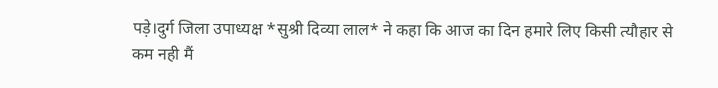पड़े।दुर्ग जिला उपाध्यक्ष *सुश्री दिव्या लाल* ने कहा कि आज का दिन हमारे लिए किसी त्यौहार से कम नही मैं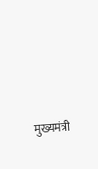मुख्यमंत्री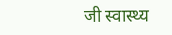जी स्वास्थ्य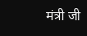मंत्री जी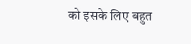को इसके लिए बहुत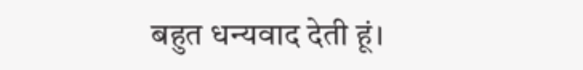बहुत धन्यवाद देती हूं।